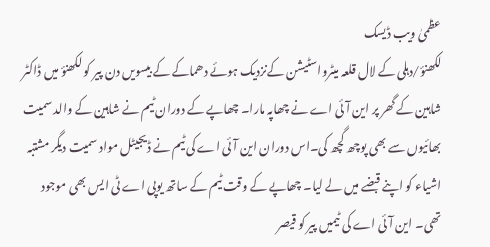عظمیٰ ویب ڈیسک
لکھنؤ/دہلی کے لال قلعہ میٹرواسٹیشن کےنزدیک ہوئے دھماکے کے بیسویں دن پیر کو لکھنؤ میں ڈاکٹر شاہین کے گھر پر این آئی اے نے چھاپہ مارا۔ چھاپے کے دوران ٹیم نے شاہین کے والد سمیت بھائیوں سے بھی پوچھ گچھ کی۔اس دوران این آئی اے کی ٹیم نے ڈیجیٹل مواد سمیت دیگر مشتبہ اشیاء کو اپنے قبضے میں لے لیا۔ چھاپے کے وقت ٹیم کے ساتھ یوپی اے ٹی ایس بھی موجود تھی۔ این آئی اے کی ٹیمیں پیر کو قیصر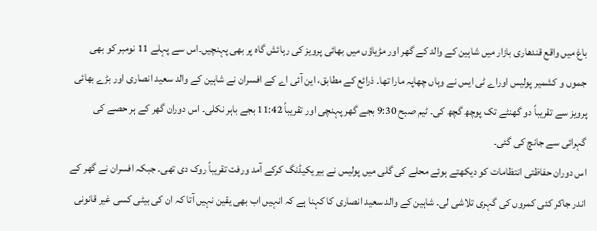باغ میں واقع قندھاری بازار میں شاہین کے والد کے گھر اور مڑیاؤں میں بھائی پرویز کی رہائش گاہ پر بھی پہنچیں۔اس سے پہلے 11 نومبر کو بھی جموں و کشمیر پولیس اوراے ٹی ایس نے وہاں چھاپہ مارا تھا۔ ذرائع کے مطابق، این آئی اے کے افسران نے شاہین کے والد سعید انصاری اور بڑے بھائی پرویز سے تقریباً دو گھنٹے تک پوچھ گچھ کی۔ ٹیم صبح 9:30 بجے گھر پہنچی اور تقریباً 11:42 بجے باہر نکلی۔ اس دوران گھر کے ہر حصے کی گہرائی سے جانچ کی گئی۔
اس دوران حفاظتی انتظامات کو دیکھتے ہوئے محلے کی گلی میں پولیس نے بیریکیڈنگ کرکے آمد ورفت تقریباً روک دی تھی۔ جبکہ افسران نے گھر کے اندر جاکر کئی کمروں کی گہری تلاشی لی۔ شاہین کے والد سعید انصاری کا کہنا ہے کہ انہیں اب بھی یقین نہیں آتا کہ ان کی بیٹی کسی غیر قانونی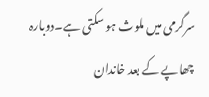سرگرمی میں ملوث ہو سکتی ہے۔دوبارہ چھاپے کے بعد خاندان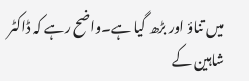میں تناؤ اور بڑھ گیا ہے۔واضح رہے کہ ڈاکٹر شاہین کے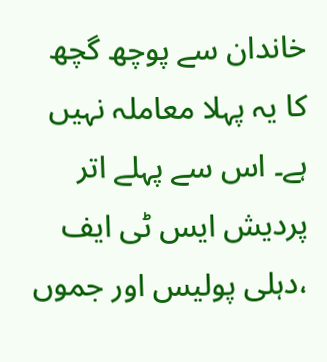خاندان سے پوچھ گچھ کا یہ پہلا معاملہ نہیں ہے۔ اس سے پہلے اتر پردیش ایس ٹی ایف ،دہلی پولیس اور جموں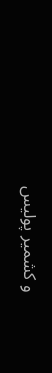و کشمیر پولیس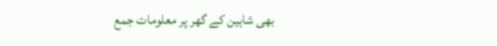بھی شاہین کے گھر پر معلومات جمع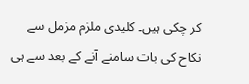کر چکی ہیں۔ کلیدی ملزم مزمل سے نکاح کی بات سامنے آنے کے بعد سے ہی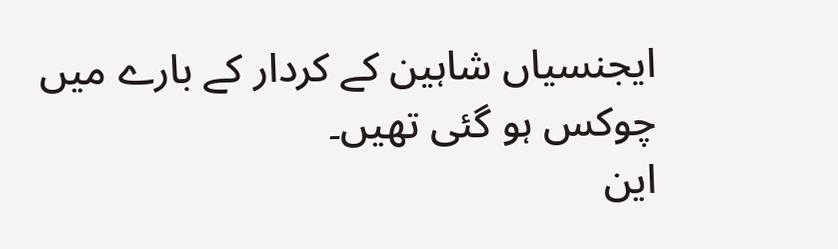ایجنسیاں شاہین کے کردار کے بارے میں چوکس ہو گئی تھیں۔
این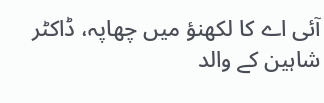آئی اے کا لکھنؤ میں چھاپہ، ڈاکٹر شاہین کے والد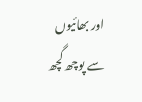اور بھائیوں سے پوچھ گچھ